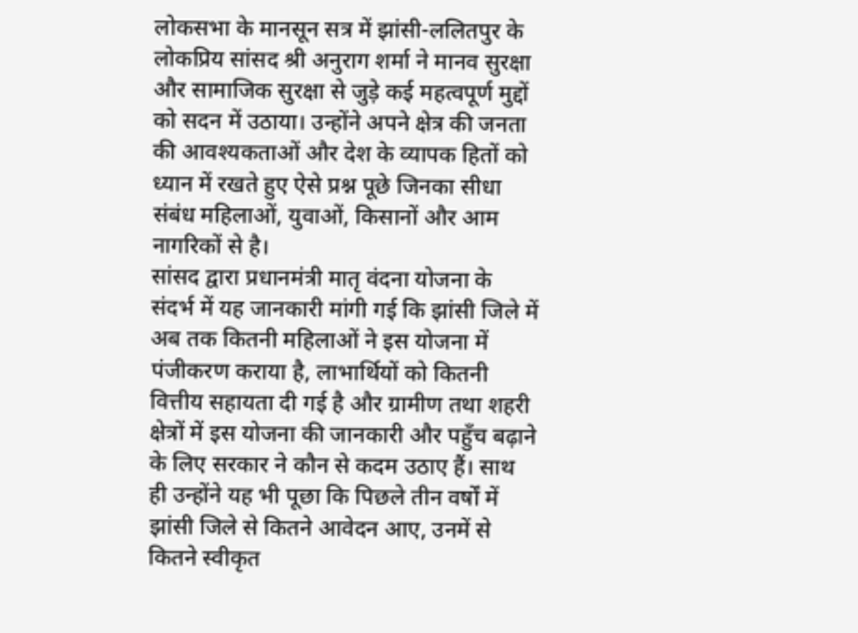लोकसभा के मानसून सत्र में झांसी-ललितपुर के लोकप्रिय सांसद श्री अनुराग शर्मा ने मानव सुरक्षा और सामाजिक सुरक्षा से जुड़े कई महत्वपूर्ण मुद्दों को सदन में उठाया। उन्होंने अपने क्षेत्र की जनता की आवश्यकताओं और देश के व्यापक हितों को ध्यान में रखते हुए ऐसे प्रश्न पूछे जिनका सीधा संबंध महिलाओं, युवाओं, किसानों और आम नागरिकों से है।
सांसद द्वारा प्रधानमंत्री मातृ वंदना योजना के संदर्भ में यह जानकारी मांगी गई कि झांसी जिले में अब तक कितनी महिलाओं ने इस योजना में पंजीकरण कराया है, लाभार्थियों को कितनी वित्तीय सहायता दी गई है और ग्रामीण तथा शहरी क्षेत्रों में इस योजना की जानकारी और पहुँच बढ़ाने के लिए सरकार ने कौन से कदम उठाए हैं। साथ ही उन्होंने यह भी पूछा कि पिछले तीन वर्षों में झांसी जिले से कितने आवेदन आए, उनमें से कितने स्वीकृत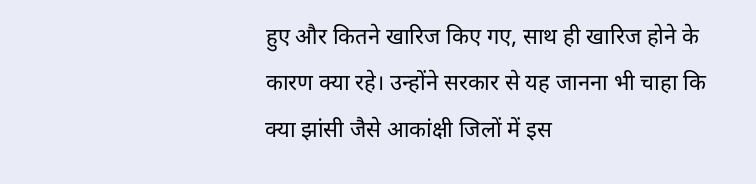हुए और कितने खारिज किए गए, साथ ही खारिज होने के कारण क्या रहे। उन्होंने सरकार से यह जानना भी चाहा कि क्या झांसी जैसे आकांक्षी जिलों में इस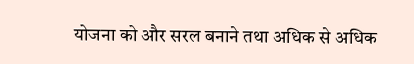योजना को और सरल बनाने तथा अधिक से अधिक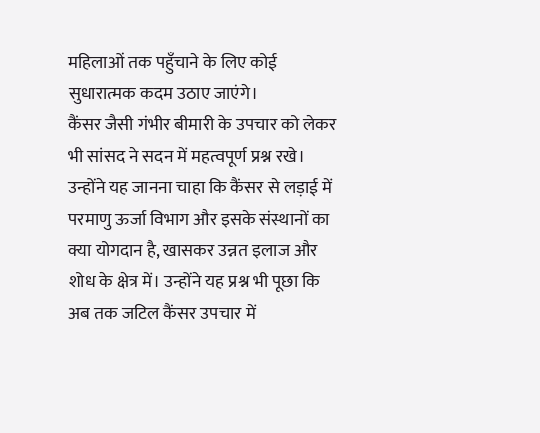महिलाओं तक पहुँचाने के लिए कोई सुधारात्मक कदम उठाए जाएंगे।
कैंसर जैसी गंभीर बीमारी के उपचार को लेकर भी सांसद ने सदन में महत्वपूर्ण प्रश्न रखे। उन्होंने यह जानना चाहा कि कैंसर से लड़ाई में परमाणु ऊर्जा विभाग और इसके संस्थानों का क्या योगदान है, खासकर उन्नत इलाज और शोध के क्षेत्र में। उन्होंने यह प्रश्न भी पूछा कि अब तक जटिल कैंसर उपचार में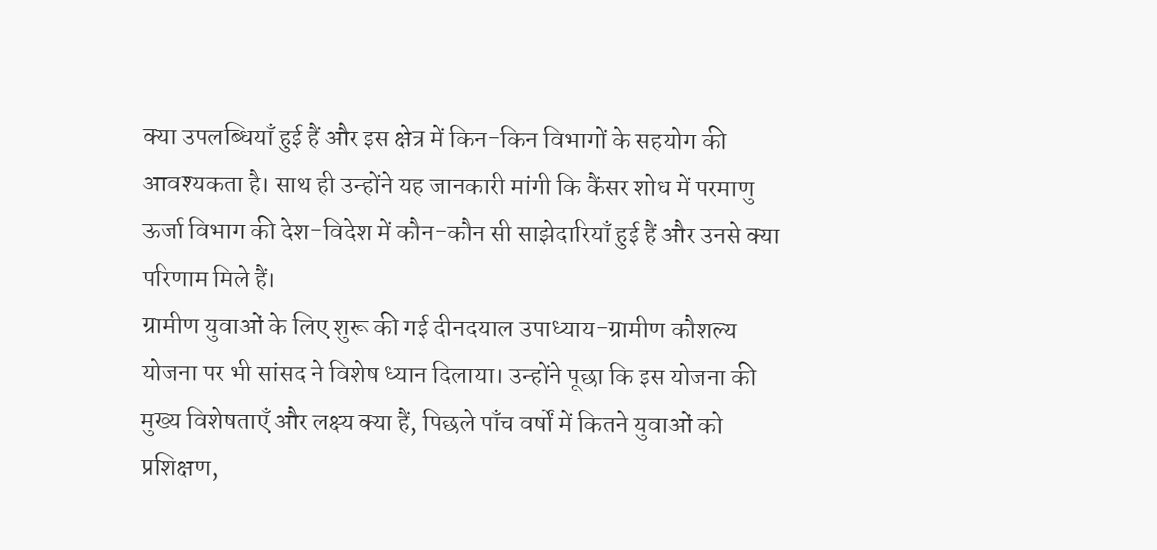क्या उपलब्धियाँ हुई हैं और इस क्षेत्र में किन-किन विभागों के सहयोग की आवश्यकता है। साथ ही उन्होंने यह जानकारी मांगी कि कैंसर शोध में परमाणु ऊर्जा विभाग की देश-विदेश में कौन-कौन सी साझेदारियाँ हुई हैं और उनसे क्या परिणाम मिले हैं।
ग्रामीण युवाओं के लिए शुरू की गई दीनदयाल उपाध्याय-ग्रामीण कौशल्य योजना पर भी सांसद ने विशेष ध्यान दिलाया। उन्होंने पूछा कि इस योजना की मुख्य विशेषताएँ और लक्ष्य क्या हैं, पिछले पाँच वर्षों में कितने युवाओं को प्रशिक्षण,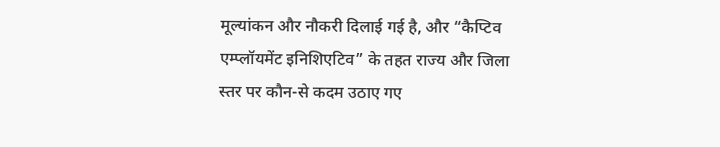मूल्यांकन और नौकरी दिलाई गई है, और “कैप्टिव एम्प्लॉयमेंट इनिशिएटिव” के तहत राज्य और जिला स्तर पर कौन-से कदम उठाए गए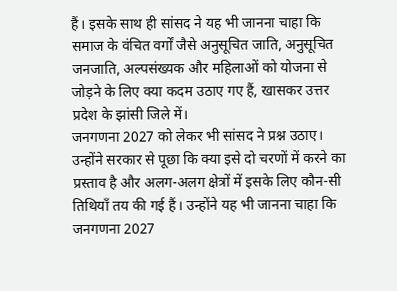हैं। इसके साथ ही सांसद ने यह भी जानना चाहा कि समाज के वंचित वर्गों जैसे अनुसूचित जाति, अनुसूचित जनजाति, अल्पसंख्यक और महिलाओं को योजना से जोड़ने के लिए क्या कदम उठाए गए हैं, खासकर उत्तर प्रदेश के झांसी जिले में।
जनगणना 2027 को लेकर भी सांसद ने प्रश्न उठाए। उन्होंने सरकार से पूछा कि क्या इसे दो चरणों में करने का प्रस्ताव है और अलग-अलग क्षेत्रों में इसके लिए कौन-सी तिथियाँ तय की गई हैं। उन्होंने यह भी जानना चाहा कि जनगणना 2027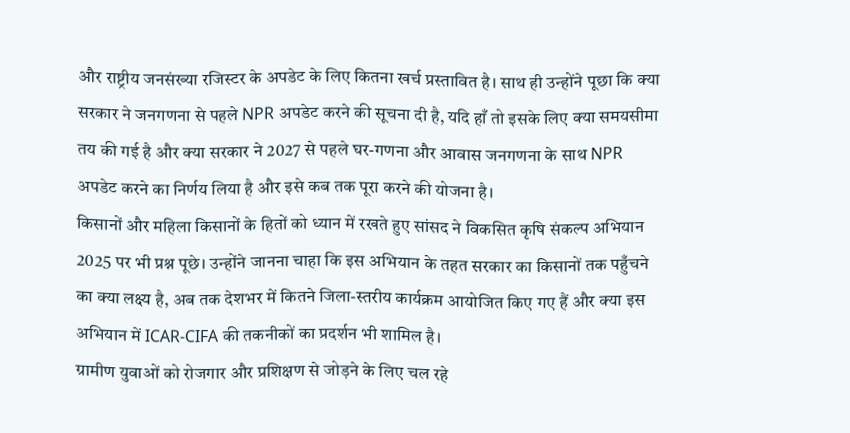और राष्ट्रीय जनसंख्या रजिस्टर के अपडेट के लिए कितना खर्च प्रस्तावित है। साथ ही उन्होंने पूछा कि क्या सरकार ने जनगणना से पहले NPR अपडेट करने की सूचना दी है, यदि हाँ तो इसके लिए क्या समयसीमा तय की गई है और क्या सरकार ने 2027 से पहले घर-गणना और आवास जनगणना के साथ NPR अपडेट करने का निर्णय लिया है और इसे कब तक पूरा करने की योजना है।
किसानों और महिला किसानों के हितों को ध्यान में रखते हुए सांसद ने विकसित कृषि संकल्प अभियान 2025 पर भी प्रश्न पूछे। उन्होंने जानना चाहा कि इस अभियान के तहत सरकार का किसानों तक पहुँचने का क्या लक्ष्य है, अब तक देशभर में कितने जिला-स्तरीय कार्यक्रम आयोजित किए गए हैं और क्या इस अभियान में ICAR-CIFA की तकनीकों का प्रदर्शन भी शामिल है।
ग्रामीण युवाओं को रोजगार और प्रशिक्षण से जोड़ने के लिए चल रहे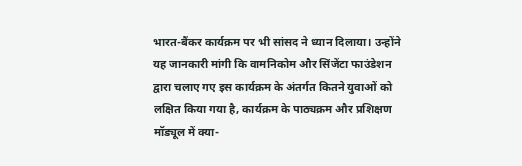भारत-बैंकर कार्यक्रम पर भी सांसद ने ध्यान दिलाया। उन्होंने यह जानकारी मांगी कि वामनिकोम और सिंजेंटा फाउंडेशन द्वारा चलाए गए इस कार्यक्रम के अंतर्गत कितने युवाओं को लक्षित किया गया है, कार्यक्रम के पाठ्यक्रम और प्रशिक्षण मॉड्यूल में क्या-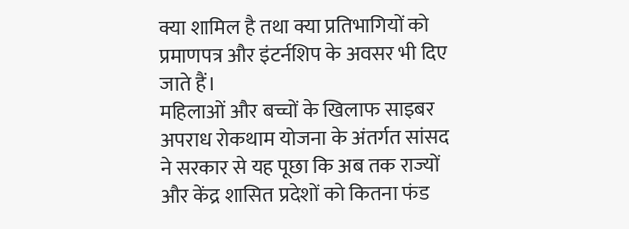क्या शामिल है तथा क्या प्रतिभागियों को प्रमाणपत्र और इंटर्नशिप के अवसर भी दिए जाते हैं।
महिलाओं और बच्चों के खिलाफ साइबर अपराध रोकथाम योजना के अंतर्गत सांसद ने सरकार से यह पूछा कि अब तक राज्यों और केंद्र शासित प्रदेशों को कितना फंड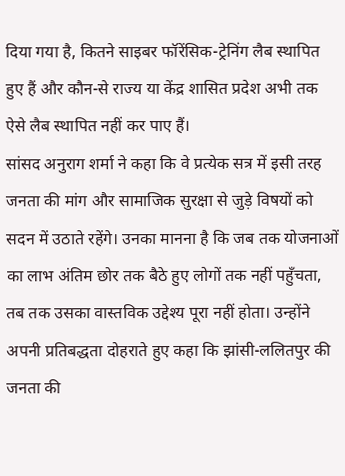दिया गया है, कितने साइबर फॉरेंसिक-ट्रेनिंग लैब स्थापित हुए हैं और कौन-से राज्य या केंद्र शासित प्रदेश अभी तक ऐसे लैब स्थापित नहीं कर पाए हैं।
सांसद अनुराग शर्मा ने कहा कि वे प्रत्येक सत्र में इसी तरह जनता की मांग और सामाजिक सुरक्षा से जुड़े विषयों को सदन में उठाते रहेंगे। उनका मानना है कि जब तक योजनाओं का लाभ अंतिम छोर तक बैठे हुए लोगों तक नहीं पहुँचता, तब तक उसका वास्तविक उद्देश्य पूरा नहीं होता। उन्होंने अपनी प्रतिबद्धता दोहराते हुए कहा कि झांसी-ललितपुर की जनता की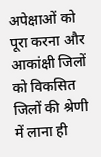अपेक्षाओं को पूरा करना और आकांक्षी जिलों को विकसित जिलों की श्रेणी में लाना ही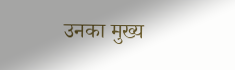उनका मुख्य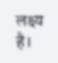लक्ष्य है।